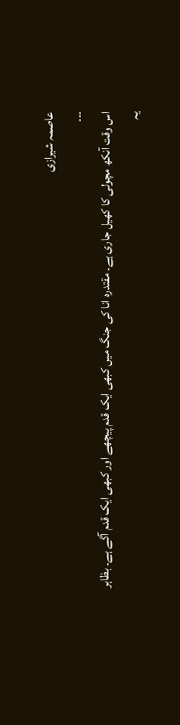عاصمہ شیرازی
۔۔۔
اس وقت آنکھ مچولی کا کھیل جاری ہے۔ مقتدرہ انا کی جنگ میں کبھی ایک قدم پیچھے اور کبھی ایک قدم آگے ہے۔ بظاہر یہ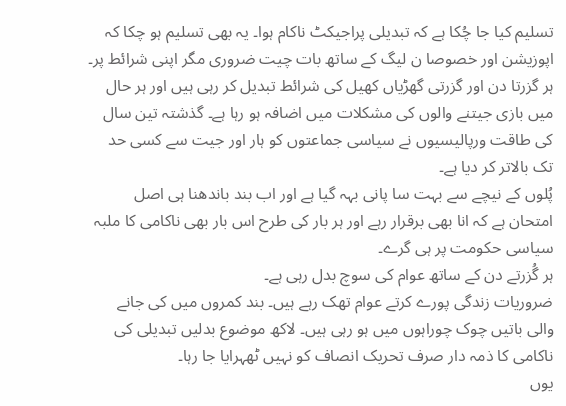تسلیم کیا جا چُکا ہے کہ تبدیلی پراجیکٹ ناکام ہوا۔ یہ بھی تسلیم ہو چکا کہ اپوزیشن اور خصوصا ن لیگ کے ساتھ بات چیت ضروری مگر اپنی شرائط پر۔
ہر گزرتا دن اور گزرتی گھڑیاں کھیل کی شرائط تبدیل کر رہی ہیں اور ہر حال میں بازی جیتنے والوں کی مشکلات میں اضافہ ہو رہا ہے۔ گذشتہ تین سال کی طاقت ورپالیسیوں نے سیاسی جماعتوں کو ہار اور جیت سے کسی حد تک بالاتر کر دیا ہے۔
پُلوں کے نیچے سے بہت سا پانی بہہ گیا ہے اور اب بند باندھنا ہی اصل امتحان ہے کہ انا بھی برقرار رہے اور ہر بار کی طرح اس بار بھی ناکامی کا ملبہ سیاسی حکومت پر ہی گرے۔
ہر گُزرتے دن کے ساتھ عوام کی سوچ بدل رہی ہے۔
ضروریات زندگی پورے کرتے عوام تھک رہے ہیں۔ بند کمروں میں کی جانے والی باتیں چوک چوراہوں میں ہو رہی ہیں۔ لاکھ موضوع بدلیں تبدیلی کی ناکامی کا ذمہ دار صرف تحریک انصاف کو نہیں ٹھہرایا جا رہا۔
یوں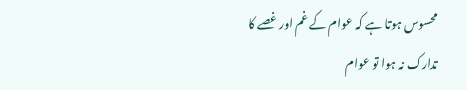محسوس ہوتا ہے کہ عوام کے غم اور غصے کا تدارک نہ ہوا تو عوام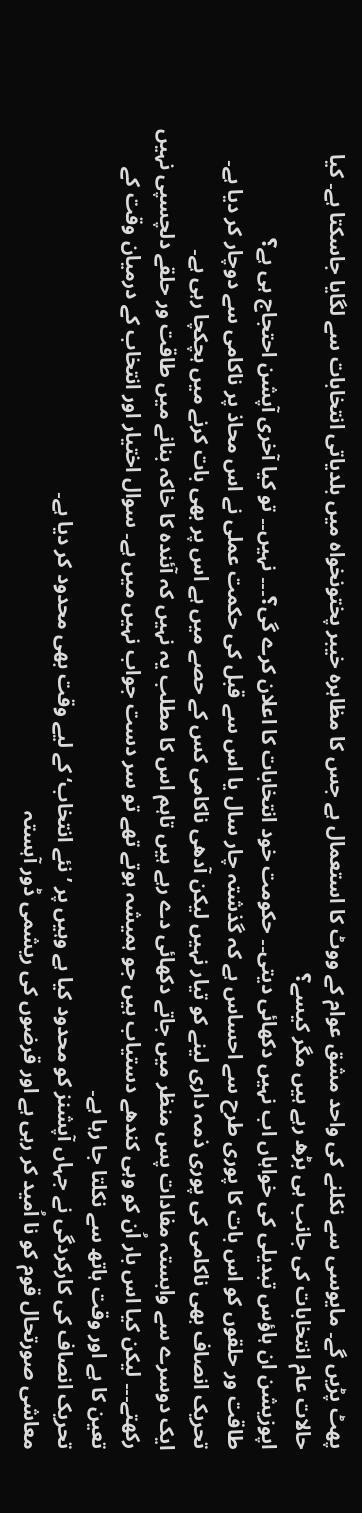پھٹ پڑیں گے۔ مایوسی سے نکلنے کی واحد مشق عوام کے ووٹ کا استعمال ہے جس کا مظاہرہ خیبر پختونخواہ میں بلدیاتی انتخابات سے لگایا جاسکتا ہے۔ کیا حالات عام انتخابات کی جانب ہی بڑھ رہے ہیں مگر کیسے؟
اپوزیشن ان ہاؤس تبدیلی کی خواہاں اب نہیں دکھائی دیتی۔۔ حکومت خود انتخابات کا اعلان کرے گی؟۔۔۔ نہیں۔۔ تو کیا آخری آپشن احتجاج ہی ہے؟
طاقت ور حلقوں کو اس بات کا پوری طرح سے احساس ہے کہ گذشتہ چار سال یا اس سے قبل کی حکمت عملی نے اس محاذ پر ناکامی سے دوچار کر دیا ہے۔ تحریک انصاف بھی ناکامی کی پوری ذمہ داری لینے کو تیار نہیں لیکن آدھی ناکامی کس کے حصے میں ہے اس پر بھی بات کرنے میں ہچکچا رہی ہے۔
ایک دوسرے سے وابستہ مفادات پس منظر میں جاتے دکھائی دے رہے ہیں تاہم اس کا مطلب یہ نہیں کہ آئندہ کا خاکہ بنانے میں طاقت ور حلقے دلچسپی نہیں رکھتے۔۔۔ لیکن کیا اس بار اُن کو وہی کندھے دستیاب ہیں جو ہمیشہ ہوتے تھے تو سر دست جواب نہیں میں ہے۔ سوال اختیار اور انتخاب کے درمیان وقت کے تعین کا ہے اور وقت ہاتھ سے نکلتا جا رہا ہے۔
تحریک انصاف کی کارکردگی نے جہاں آپشنز کو محدود کیا ہے وہیں پر ’نئے انتخاب‘ کے لیے وقت بھی محدود کر دیا ہے۔
معاشی صورتحال قوم کو نا اُمید کر رہی ہے اور قرضوں کی ریشمی ڈور آہستہ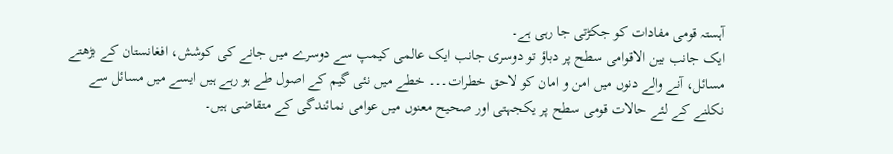آہستہ قومی مفادات کو جکڑتی جا رہی ہے۔
ایک جانب بین الاقوامی سطح پر دباؤ تو دوسری جانب ایک عالمی کیمپ سے دوسرے میں جانے کی کوشش، افغانستان کے بڑھتے مسائل، آنے والے دنوں میں امن و امان کو لاحق خطرات۔۔۔ خطے میں نئی گیم کے اصول طے ہو رہے ہیں ایسے میں مسائل سے نکلنے کے لئے حالات قومی سطح پر یکجہتی اور صحیح معنوں میں عوامی نمائندگی کے متقاضی ہیں۔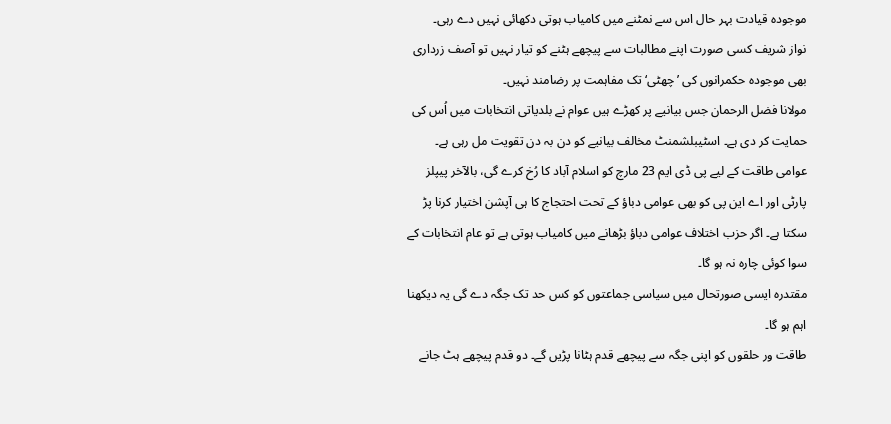موجودہ قیادت بہر حال اس سے نمٹنے میں کامیاب ہوتی دکھائی نہیں دے رہی۔
نواز شریف کسی صورت اپنے مطالبات سے پیچھے ہٹنے کو تیار نہیں تو آصف زرداری بھی موجودہ حکمرانوں کی ’چھٹی‘ تک مفاہمت پر رضامند نہیں۔
مولانا فضل الرحمان جس بیانیے پر کھڑے ہیں عوام نے بلدیاتی انتخابات میں اُس کی حمایت کر دی ہے۔ اسٹیبلشمنٹ مخالف بیانیے کو دن بہ دن تقویت مل رہی ہے۔
عوامی طاقت کے لیے پی ڈی ایم 23 مارچ کو اسلام آباد کا رُخ کرے گی، بالآخر پیپلز پارٹی اور اے این پی کو بھی عوامی دباؤ کے تحت احتجاج کا ہی آپشن اختیار کرنا پڑ سکتا ہے۔ اگر حزب اختلاف عوامی دباؤ بڑھانے میں کامیاب ہوتی ہے تو عام انتخابات کے سوا کوئی چارہ نہ ہو گا۔
مقتدرہ ایسی صورتحال میں سیاسی جماعتوں کو کس حد تک جگہ دے گی یہ دیکھنا اہم ہو گا۔
طاقت ور حلقوں کو اپنی جگہ سے پیچھے قدم ہٹانا پڑیں گے۔ دو قدم پیچھے ہٹ جانے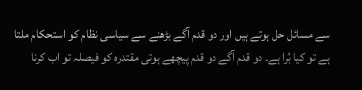سے مسائل حل ہوتے ہیں اور دو قدم آگے بڑھنے سے سیاسی نظام کو استحکام ملتا ہے تو کیا بُرا ہے۔ دو قدم آگے دو قدم پیچھے ہوتی مقتدرہ کو فیصلہ تو اب کرنا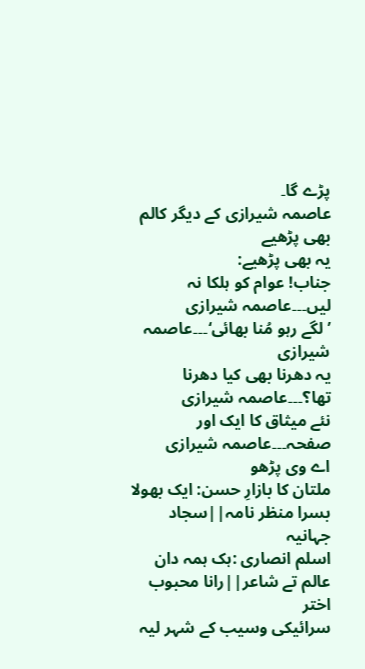پڑے گا۔
عاصمہ شیرازی کے دیگر کالم بھی پڑھیے
یہ بھی پڑھیے:
جناب! عوام کو ہلکا نہ لیں۔۔۔عاصمہ شیرازی
’لگے رہو مُنا بھائی‘۔۔۔عاصمہ شیرازی
یہ دھرنا بھی کیا دھرنا تھا؟۔۔۔عاصمہ شیرازی
نئے میثاق کا ایک اور صفحہ۔۔۔عاصمہ شیرازی
اے وی پڑھو
ملتان کا بازارِ حسن: ایک بھولا بسرا منظر نامہ||سجاد جہانیہ
اسلم انصاری :ہک ہمہ دان عالم تے شاعر||رانا محبوب اختر
سرائیکی وسیب کے شہر لیہ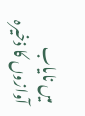میں نایاب آوازوں کا ذخیرہ